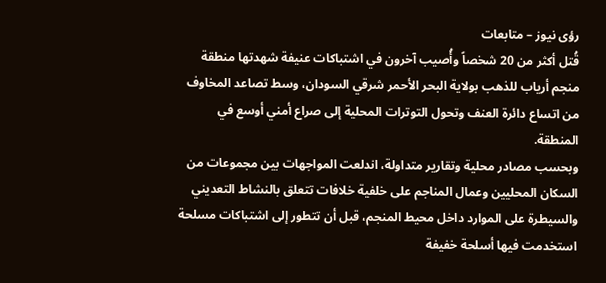رؤى نيوز – متابعات
قُتل أكثر من 20 شخصاً وأُصيب آخرون في اشتباكات عنيفة شهدتها منطقة منجم أرياب للذهب بولاية البحر الأحمر شرقي السودان، وسط تصاعد المخاوف من اتساع دائرة العنف وتحول التوترات المحلية إلى صراع أمني أوسع في المنطقة.
وبحسب مصادر محلية وتقارير متداولة، اندلعت المواجهات بين مجموعات من السكان المحليين وعمال المناجم على خلفية خلافات تتعلق بالنشاط التعديني والسيطرة على الموارد داخل محيط المنجم، قبل أن تتطور إلى اشتباكات مسلحة استخدمت فيها أسلحة خفيفة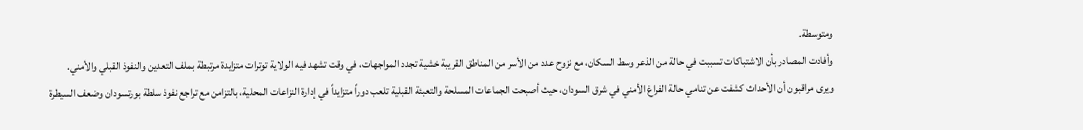ومتوسطة.
وأفادت المصادر بأن الاشتباكات تسببت في حالة من الذعر وسط السكان، مع نزوح عدد من الأسر من المناطق القريبة خشية تجدد المواجهات، في وقت تشهد فيه الولاية توترات متزايدة مرتبطة بملف التعدين والنفوذ القبلي والأمني.
ويرى مراقبون أن الأحداث كشفت عن تنامي حالة الفراغ الأمني في شرق السودان، حيث أصبحت الجماعات المسلحة والتعبئة القبلية تلعب دوراً متزايداً في إدارة النزاعات المحلية، بالتزامن مع تراجع نفوذ سلطة بورتسودان وضعف السيطرة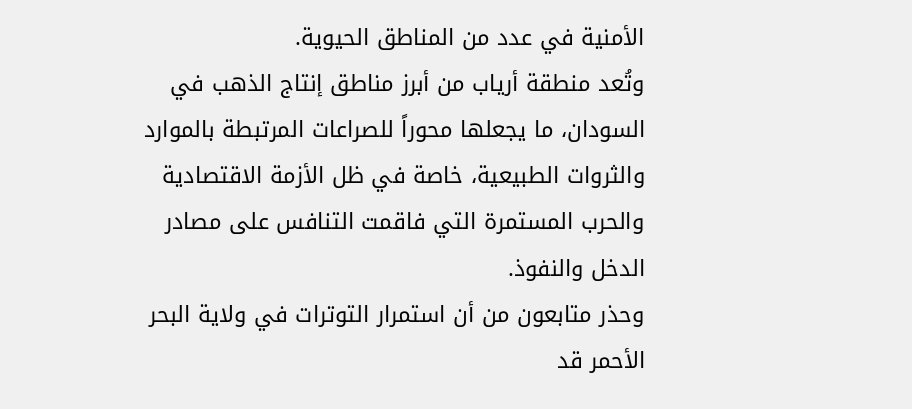الأمنية في عدد من المناطق الحيوية.
وتُعد منطقة أرياب من أبرز مناطق إنتاج الذهب في السودان، ما يجعلها محوراً للصراعات المرتبطة بالموارد والثروات الطبيعية، خاصة في ظل الأزمة الاقتصادية والحرب المستمرة التي فاقمت التنافس على مصادر الدخل والنفوذ.
وحذر متابعون من أن استمرار التوترات في ولاية البحر الأحمر قد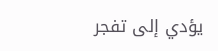يؤدي إلى تفجر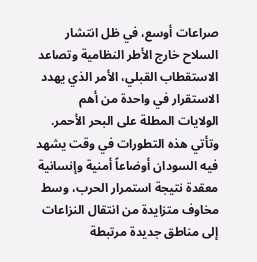صراعات أوسع، في ظل انتشار السلاح خارج الأطر النظامية وتصاعد الاستقطاب القبلي، الأمر الذي يهدد الاستقرار في واحدة من أهم الولايات المطلة على البحر الأحمر.
وتأتي هذه التطورات في وقت يشهد فيه السودان أوضاعاً أمنية وإنسانية معقدة نتيجة استمرار الحرب، وسط مخاوف متزايدة من انتقال النزاعات إلى مناطق جديدة مرتبطة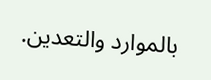بالموارد والتعدين.